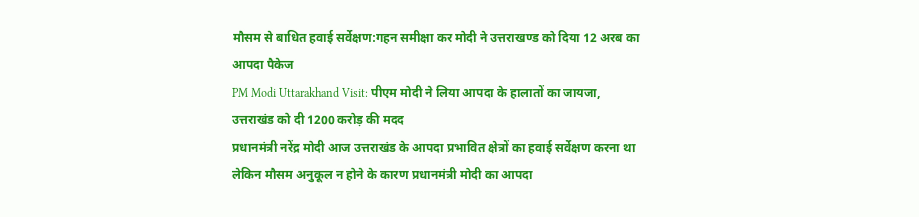मौसम से बाधित हवाई सर्वेक्षण:गहन समीक्षा कर मोदी ने उत्तराखण्ड को दिया 12 अरब का आपदा पैकेज
PM Modi Uttarakhand Visit: पीएम मोदी ने लिया आपदा के हालातों का जायजा, उत्तराखंड को दी 1200 करोड़ की मदद
प्रधानमंत्री नरेंद्र मोदी आज उत्तराखंड के आपदा प्रभावित क्षेत्रों का हवाई सर्वेक्षण करना था लेकिन मौसम अनुकूल न होने के कारण प्रधानमंत्री मोदी का आपदा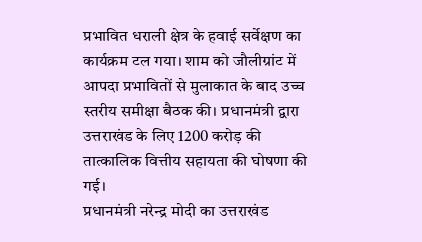प्रभावित धराली क्षेत्र के हवाई सर्वेक्षण का कार्यक्रम टल गया। शाम को जौलीग्रांट में आपदा प्रभावितों से मुलाकात के बाद उच्च स्तरीय समीक्षा बैठक की। प्रधानमंत्री द्वारा उत्तराखंड के लिए 1200 करोड़ की तात्कालिक वित्तीय सहायता की घोषणा की गई।
प्रधानमंत्री नरेन्द्र मोदी का उत्तराखंड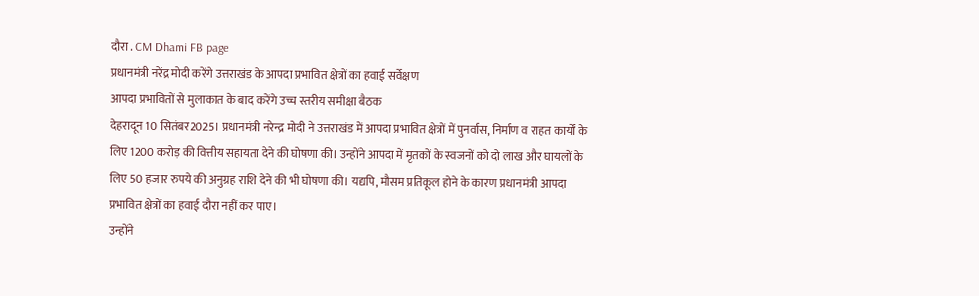दौरा . CM Dhami FB page
प्रधानमंत्री नरेंद्र मोदी करेंगे उत्तराखंड के आपदा प्रभावित क्षेत्रों का हवाई सर्वेक्षण
आपदा प्रभावितों से मुलाकात के बाद करेंगे उच्च स्तरीय समीक्षा बैठक
देहरादून 10 सितंबर2025। प्रधानमंत्री नरेन्द्र मोदी ने उत्तराखंड में आपदा प्रभावित क्षेत्रों में पुनर्वास, निर्माण व राहत कार्यों के लिए 1200 करोड़ की वित्तीय सहायता देने की घोषणा की। उन्होंने आपदा में मृतकों के स्वजनों को दो लाख और घायलों के लिए 50 हजार रुपये की अनुग्रह राशि देने की भी घोषणा की। यद्यपि, मौसम प्रतिकूल होने के कारण प्रधानमंत्री आपदा प्रभावित क्षेत्रों का हवाई दौरा नहीं कर पाए।
उन्होंने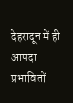देहरादून में ही आपदा प्रभावितों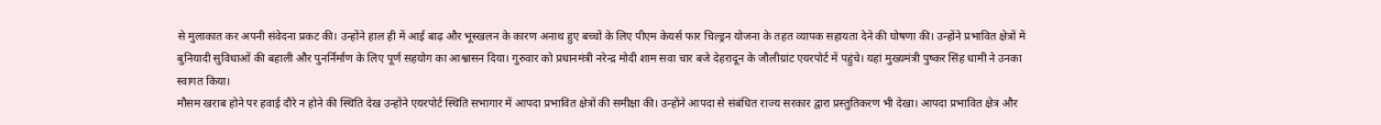से मुलाकात कर अपनी संवेदना प्रकट की। उन्होंने हाल ही में आई बाढ़ और भूस्खलन के कारण अनाथ हुए बच्चों के लिए पीएम केयर्स फार चिल्ड्रन योजना के तहत व्यापक सहायता देने की घोषणा की। उन्होंने प्रभावित क्षेत्रों में बुनियादी सुविधाओं की बहाली और पुनर्निर्माण के लिए पूर्ण सहयोग का आश्वासन दिया। गुरुवार को प्रधानमंत्री नरेन्द्र मोदी शाम सवा चार बजे देहरादून के जौलीग्रांट एयरपोर्ट में पहुंचे। यहां मुख्यमंत्री पुष्कर सिंह धामी ने उनका स्वागत किया।
मौसम खराब होने पर हवाई दौरे न होने की स्थिति देख उन्होंने एयरपोर्ट स्थिति सभागार में आपदा प्रभावित क्षेत्रों की समीक्षा की। उन्होंने आपदा से संबंधित राज्य सरकार द्वारा प्रस्तुतिकरण भी देखा। आपदा प्रभावित क्षेत्र और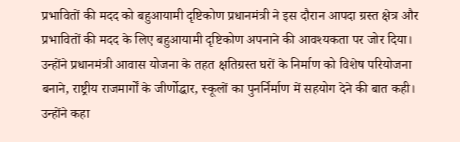प्रभावितों की मदद को बहुआयामी दृष्टिकोण प्रधानमंत्री ने इस दौरान आपदा ग्रस्त क्षेत्र और प्रभावितों की मदद के लिए बहुआयामी दृष्टिकोण अपनाने की आवश्यकता पर जोर दिया।
उन्होंने प्रधानमंत्री आवास योजना के तहत क्षतिग्रस्त घरों के निर्माण को विशेष परियोजना बनाने, राष्ट्रीय राजमार्गों के जीर्णोद्धार, स्कूलों का पुनर्निर्माण में सहयोग देने की बात कही। उन्होंने कहा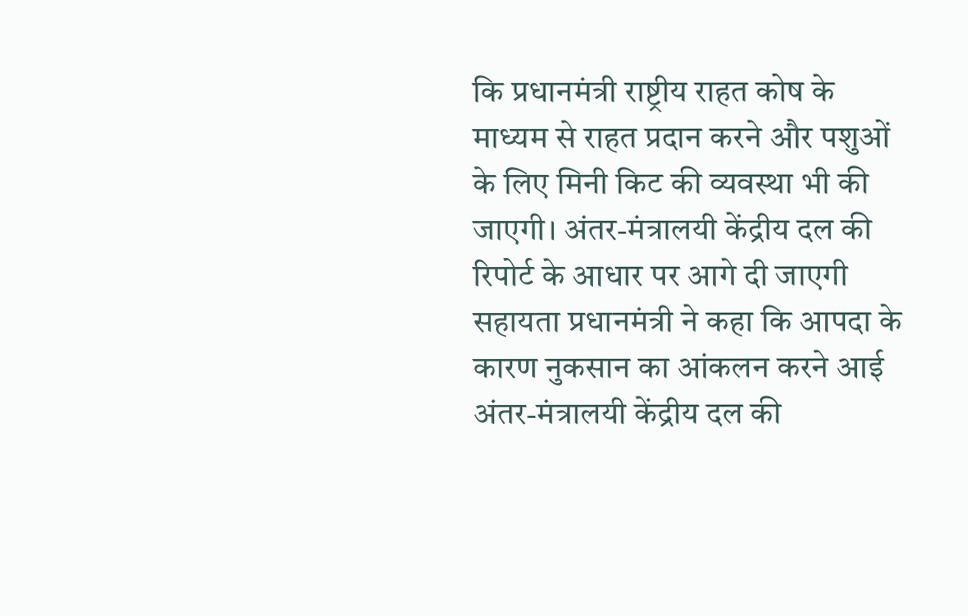कि प्रधानमंत्री राष्ट्रीय राहत कोष के माध्यम से राहत प्रदान करने और पशुओं के लिए मिनी किट की व्यवस्था भी की जाएगी। अंतर-मंत्रालयी केंद्रीय दल की रिपोर्ट के आधार पर आगे दी जाएगी सहायता प्रधानमंत्री ने कहा कि आपदा के कारण नुकसान का आंकलन करने आई अंतर-मंत्रालयी केंद्रीय दल की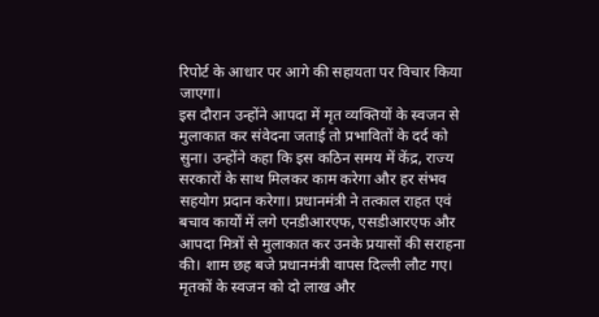रिपोर्ट के आधार पर आगे की सहायता पर विचार किया जाएगा।
इस दौरान उन्होंने आपदा में मृत व्यक्तियों के स्वजन से मुलाकात कर संवेदना जताई तो प्रभावितों के दर्द को सुना। उन्होंने कहा कि इस कठिन समय में केंद्र, राज्य सरकारों के साथ मिलकर काम करेगा और हर संभव सहयोग प्रदान करेगा। प्रधानमंत्री ने तत्काल राहत एवं बचाव कार्यों में लगे एनडीआरएफ, एसडीआरएफ और आपदा मित्रों से मुलाकात कर उनके प्रयासों की सराहना की। शाम छह बजे प्रधानमंत्री वापस दिल्ली लौट गए।
मृतकों के स्वजन को दो लाख और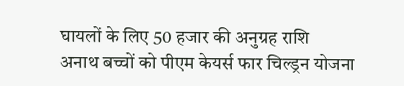घायलों के लिए 50 हजार की अनुग्रह राशि
अनाथ बच्चों को पीएम केयर्स फार चिल्ड्रन योजना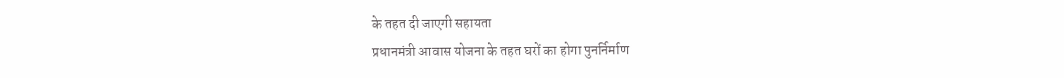के तहत दी जाएगी सहायता
प्रधानमंत्री आवास योजना के तहत घरों का होगा पुनर्निर्माण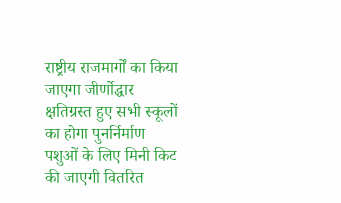राष्ट्रीय राजमार्गों का किया जाएगा जीर्णोद्धार
क्षतिग्रस्त हुए सभी स्कूलों का होगा पुनर्निर्माण
पशुओं के लिए मिनी किट की जाएगी वितरित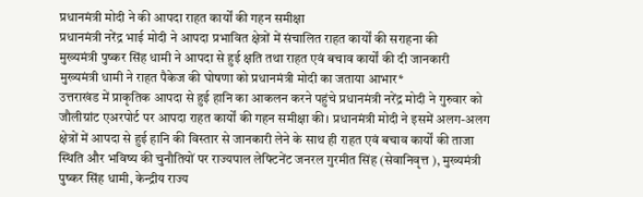प्रधानमंत्री मोदी ने की आपदा राहत कार्यों की गहन समीक्षा
प्रधानमंत्री नरेंद्र भाई मोदी ने आपदा प्रभावित क्षेत्रों में संचालित राहत कार्यों की सराहना की
मुख्यमंत्री पुष्कर सिंह धामी ने आपदा से हुई क्षति तथा राहत एवं बचाव कार्यों की दी जानकारी
मुख्यमंत्री धामी ने राहत पैकेज की घोषणा को प्रधानमंत्री मोदी का जताया आभार*
उत्तराखंड में प्राकृतिक आपदा से हुई हानि का आकलन करने पहुंचे प्रधानमंत्री नरेंद्र मोदी ने गुरुवार को जौलीग्रांट एअरपोर्ट पर आपदा राहत कार्यों की गहन समीक्षा की। प्रधानमंत्री मोदी ने इसमें अलग-अलग क्षेत्रों में आपदा से हुई हानि की विस्तार से जानकारी लेने के साथ ही राहत एवं बचाव कार्यों की ताजा स्थिति और भविष्य की चुनौतियों पर राज्यपाल लेफ्टिनेंट जनरल गुरमीत सिंह (सेवानिवृत्त ), मुख्यमंत्री पुष्कर सिंह धामी, केन्द्रीय राज्य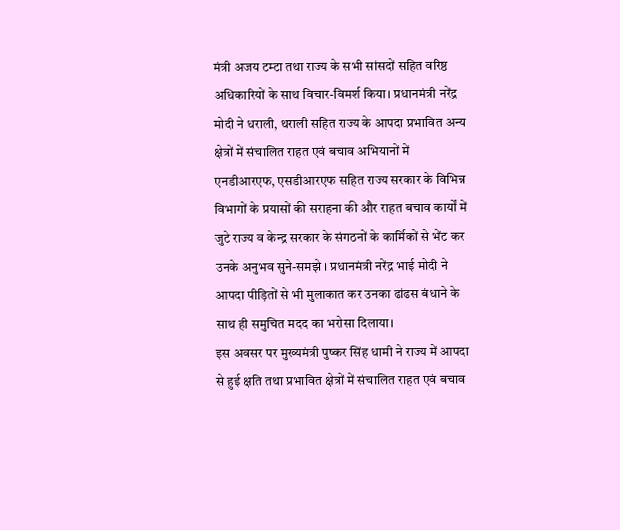मंत्री अजय टम्टा तथा राज्य के सभी सांसदों सहित वरिष्ठ अधिकारियों के साथ विचार-विमर्श किया। प्रधानमंत्री नरेंद्र मोदी ने धराली, थराली सहित राज्य के आपदा प्रभावित अन्य क्षेत्रों में संचालित राहत एवं बचाव अभियानों में एनडीआरएफ, एसडीआरएफ सहित राज्य सरकार के विभिन्न विभागों के प्रयासों की सराहना की और राहत बचाव कार्यों में जुटे राज्य व केन्द्र सरकार के संगठनों के कार्मिकों से भेंट कर उनके अनुभव सुने-समझे । प्रधानमंत्री नरेंद्र भाई मोदी ने आपदा पीड़ितों से भी मुलाकात कर उनका ढांढस बंधाने के साथ ही समुचित मदद का भरोसा दिलाया।
इस अवसर पर मुख्यमंत्री पुष्कर सिंह धामी ने राज्य में आपदा से हुई क्षति तथा प्रभावित क्षेत्रों में संचालित राहत एवं बचाव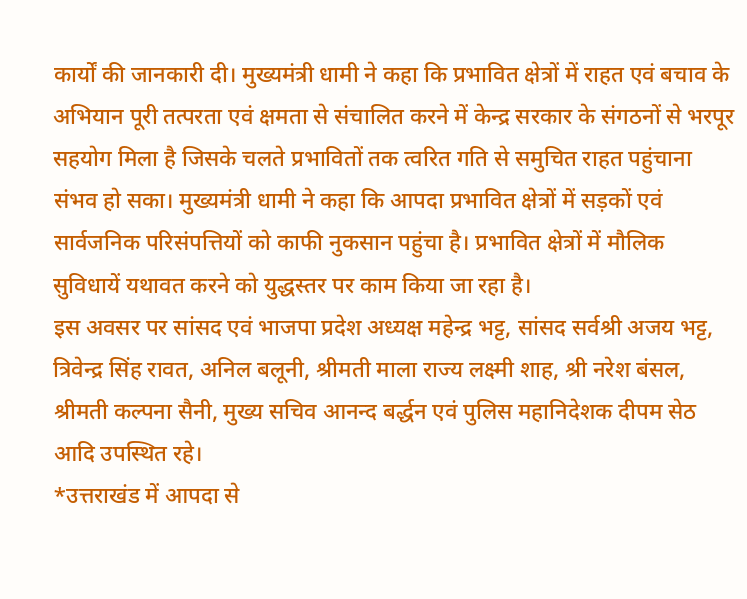कार्यों की जानकारी दी। मुख्यमंत्री धामी ने कहा कि प्रभावित क्षेत्रों में राहत एवं बचाव के अभियान पूरी तत्परता एवं क्षमता से संचालित करने में केन्द्र सरकार के संगठनों से भरपूर सहयोग मिला है जिसके चलते प्रभावितों तक त्वरित गति से समुचित राहत पहुंचाना संभव हो सका। मुख्यमंत्री धामी ने कहा कि आपदा प्रभावित क्षेत्रों में सड़कों एवं सार्वजनिक परिसंपत्तियों को काफी नुकसान पहुंचा है। प्रभावित क्षेत्रों में मौलिक सुविधायें यथावत करने को युद्धस्तर पर काम किया जा रहा है।
इस अवसर पर सांसद एवं भाजपा प्रदेश अध्यक्ष महेन्द्र भट्ट, सांसद सर्वश्री अजय भट्ट, त्रिवेन्द्र सिंह रावत, अनिल बलूनी, श्रीमती माला राज्य लक्ष्मी शाह, श्री नरेश बंसल, श्रीमती कल्पना सैनी, मुख्य सचिव आनन्द बर्द्धन एवं पुलिस महानिदेशक दीपम सेठ आदि उपस्थित रहे।
*उत्तराखंड में आपदा से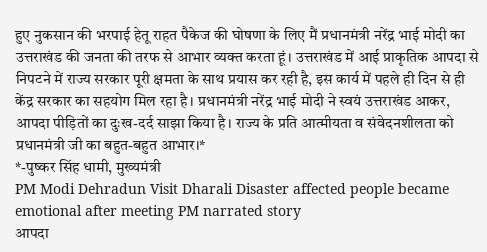हुए नुकसान की भरपाई हेतू राहत पैकेज की घोषणा के लिए मैं प्रधानमंत्री नरेंद्र भाई मोदी का उत्तराखंड की जनता की तरफ से आभार व्यक्त करता हूं। उत्तराखंड में आई प्राकृतिक आपदा से निपटने में राज्य सरकार पूरी क्षमता के साथ प्रयास कर रही है, इस कार्य में पहले ही दिन से ही केंद्र सरकार का सहयोग मिल रहा है। प्रधानमंत्री नरेंद्र भाई मोदी ने स्वयं उत्तराखंड आकर, आपदा पीड़ितों का दुःख-दर्द साझा किया है। राज्य के प्रति आत्मीयता व संवेदनशीलता को प्रधानमंत्री जी का बहुत-बहुत आभार।*
*-पुष्कर सिंह धामी, मुख्यमंत्री
PM Modi Dehradun Visit Dharali Disaster affected people became emotional after meeting PM narrated story
आपदा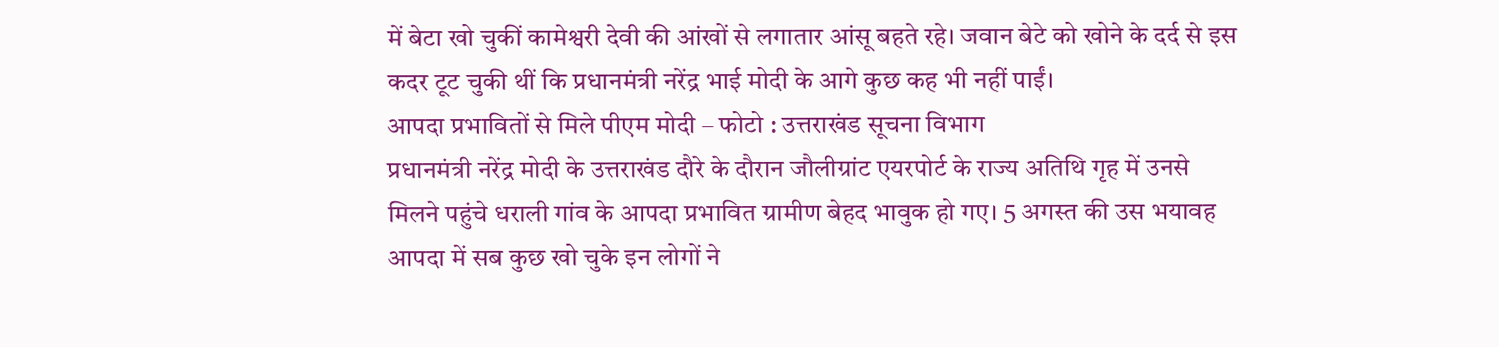में बेटा खो चुकीं कामेश्वरी देवी की आंखों से लगातार आंसू बहते रहे। जवान बेटे को खोने के दर्द से इस कदर टूट चुकी थीं कि प्रधानमंत्री नरेंद्र भाई मोदी के आगे कुछ कह भी नहीं पाईं।
आपदा प्रभावितों से मिले पीएम मोदी – फोटो : उत्तराखंड सूचना विभाग
प्रधानमंत्री नरेंद्र मोदी के उत्तराखंड दौरे के दौरान जौलीग्रांट एयरपोर्ट के राज्य अतिथि गृह में उनसे मिलने पहुंचे धराली गांव के आपदा प्रभावित ग्रामीण बेहद भावुक हो गए। 5 अगस्त की उस भयावह आपदा में सब कुछ खो चुके इन लोगों ने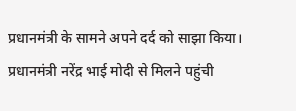प्रधानमंत्री के सामने अपने दर्द को साझा किया।
प्रधानमंत्री नरेंद्र भाई मोदी से मिलने पहुंची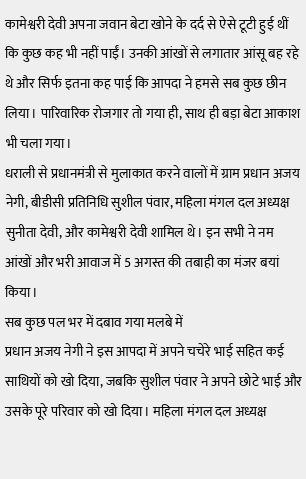कामेश्वरी देवी अपना जवान बेटा खोने के दर्द से ऐसे टूटी हुई थीं कि कुछ कह भी नहीं पाईं। उनकी आंखों से लगातार आंसू बह रहे थे और सिर्फ इतना कह पाई कि आपदा ने हमसे सब कुछ छीन लिया। पारिवारिक रोजगार तो गया ही, साथ ही बड़ा बेटा आकाश भी चला गया।
धराली से प्रधानमंत्री से मुलाकात करने वालों में ग्राम प्रधान अजय नेगी, बीडीसी प्रतिनिधि सुशील पंवार, महिला मंगल दल अध्यक्ष सुनीता देवी, और कामेश्वरी देवी शामिल थे। इन सभी ने नम आंखों और भरी आवाज में 5 अगस्त की तबाही का मंजर बयां किया।
सब कुछ पल भर में दबाव गया मलबे में
प्रधान अजय नेगी ने इस आपदा में अपने चचेरे भाई सहित कई साथियों को खो दिया, जबकि सुशील पंवार ने अपने छोटे भाई और उसके पूरे परिवार को खो दिया। महिला मंगल दल अध्यक्ष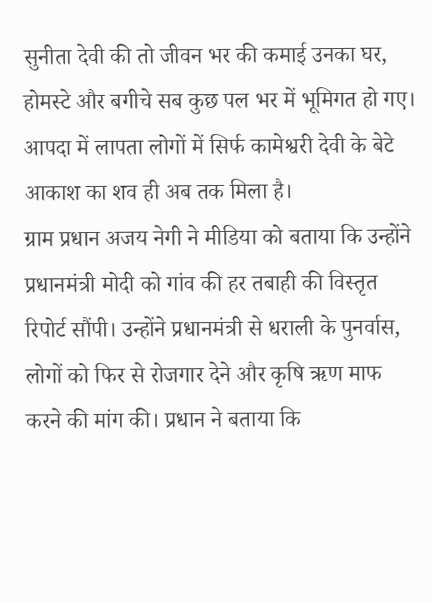सुनीता देवी की तो जीवन भर की कमाई उनका घर, होमस्टे और बगीचे सब कुछ पल भर में भूमिगत हो गए। आपदा में लापता लोगों में सिर्फ कामेश्वरी देवी के बेटे आकाश का शव ही अब तक मिला है।
ग्राम प्रधान अजय नेगी ने मीडिया को बताया कि उन्होंने प्रधानमंत्री मोदी को गांव की हर तबाही की विस्तृत रिपोर्ट सौंपी। उन्होंने प्रधानमंत्री से धराली के पुनर्वास, लोगों को फिर से रोजगार देने और कृषि ऋण माफ करने की मांग की। प्रधान ने बताया कि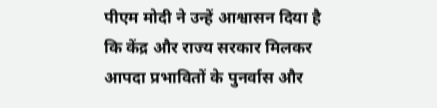पीएम मोदी ने उन्हें आश्वासन दिया है कि केंद्र और राज्य सरकार मिलकर आपदा प्रभावितों के पुनर्वास और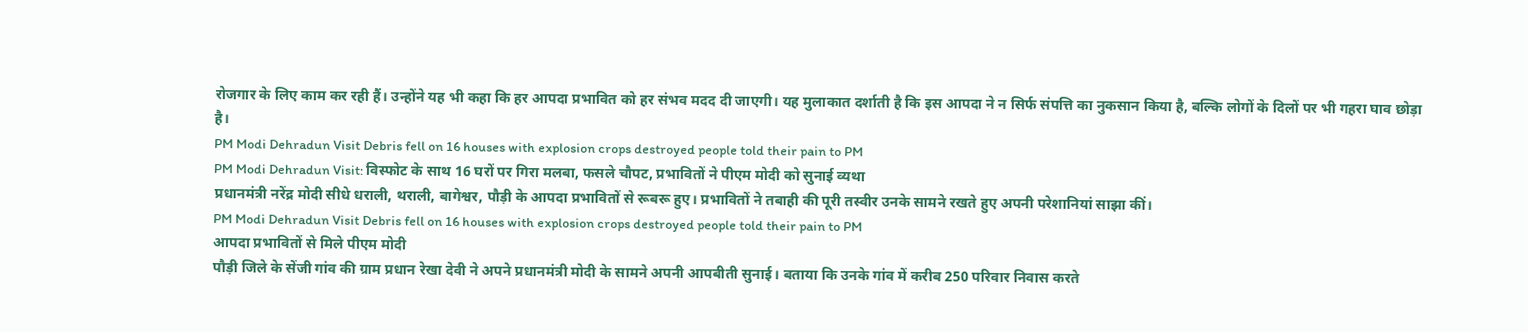रोजगार के लिए काम कर रही हैं। उन्होंने यह भी कहा कि हर आपदा प्रभावित को हर संभव मदद दी जाएगी। यह मुलाकात दर्शाती है कि इस आपदा ने न सिर्फ संपत्ति का नुकसान किया है, बल्कि लोगों के दिलों पर भी गहरा घाव छोड़ा है।
PM Modi Dehradun Visit Debris fell on 16 houses with explosion crops destroyed people told their pain to PM
PM Modi Dehradun Visit: विस्फोट के साथ 16 घरों पर गिरा मलबा, फसले चौपट, प्रभावितों ने पीएम मोदी को सुनाई व्यथा
प्रधानमंत्री नरेंद्र मोदी सीधे धराली, थराली, बागेश्वर, पौड़ी के आपदा प्रभावितों से रूबरू हुए। प्रभावितों ने तबाही की पूरी तस्वीर उनके सामने रखते हुए अपनी परेशानियां साझा कीं।
PM Modi Dehradun Visit Debris fell on 16 houses with explosion crops destroyed people told their pain to PM
आपदा प्रभावितों से मिले पीएम मोदी
पौड़ी जिले के सेंजी गांव की ग्राम प्रधान रेखा देवी ने अपने प्रधानमंत्री मोदी के सामने अपनी आपबीती सुनाई। बताया कि उनके गांव में करीब 250 परिवार निवास करते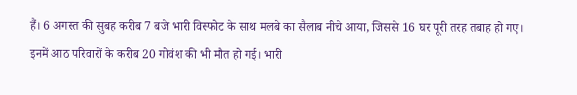हैं। 6 अगस्त की सुबह करीब 7 बजे भारी विस्फोट के साथ मलबे का सैलाब नीचे आया, जिससे 16 घर पूरी तरह तबाह हो गए।
इनमें आठ परिवारों के करीब 20 गोवंश की भी मौत हो गई। भारी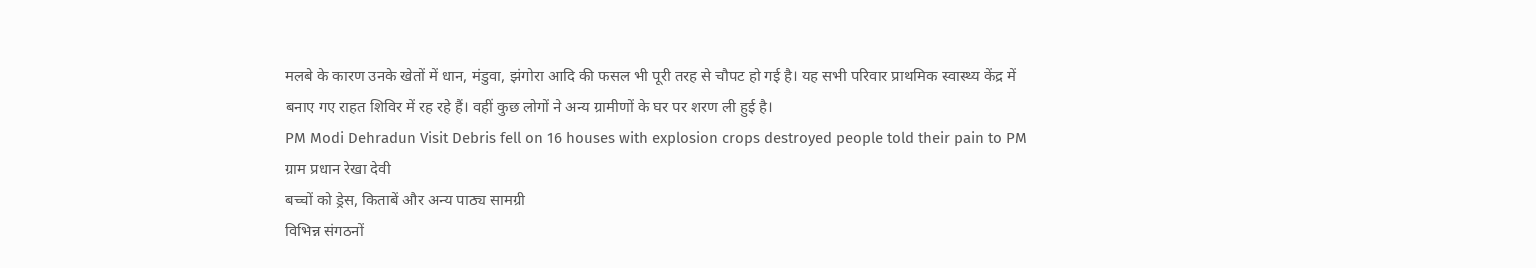मलबे के कारण उनके खेतों में धान, मंडुवा, झंगोरा आदि की फसल भी पूरी तरह से चौपट हो गई है। यह सभी परिवार प्राथमिक स्वास्थ्य केंद्र में बनाए गए राहत शिविर में रह रहे हैं। वहीं कुछ लोगों ने अन्य ग्रामीणों के घर पर शरण ली हुई है।
PM Modi Dehradun Visit Debris fell on 16 houses with explosion crops destroyed people told their pain to PM
ग्राम प्रधान रेखा देवी
बच्चों को ड्रेस, किताबें और अन्य पाठ्य सामग्री
विभिन्न संगठनों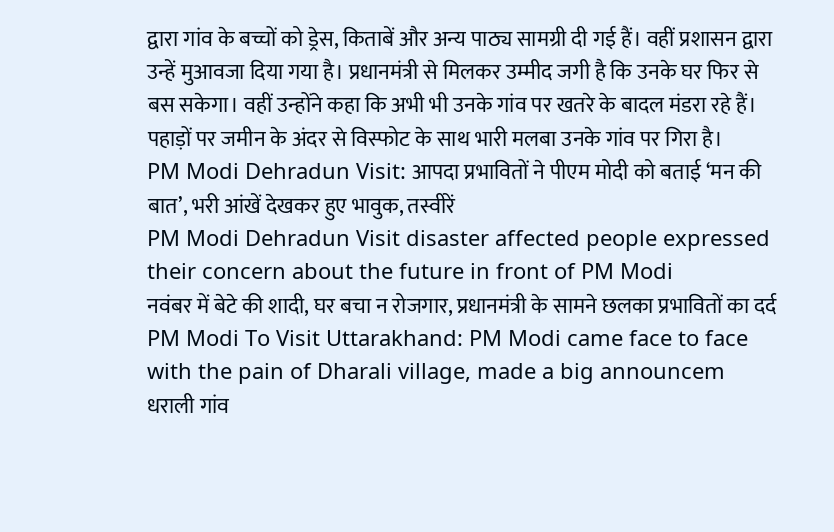द्वारा गांव के बच्चों को ड्रेस, किताबें और अन्य पाठ्य सामग्री दी गई हैं। वहीं प्रशासन द्वारा उन्हें मुआवजा दिया गया है। प्रधानमंत्री से मिलकर उम्मीद जगी है कि उनके घर फिर से बस सकेगा। वहीं उन्होंने कहा कि अभी भी उनके गांव पर खतरे के बादल मंडरा रहे हैं। पहाड़ों पर जमीन के अंदर से विस्फोट के साथ भारी मलबा उनके गांव पर गिरा है।
PM Modi Dehradun Visit: आपदा प्रभावितों ने पीएम मोदी को बताई ‘मन की बात’, भरी आंखें देखकर हुए भावुक, तस्वीरें
PM Modi Dehradun Visit disaster affected people expressed their concern about the future in front of PM Modi
नवंबर में बेटे की शादी, घर बचा न रोजगार, प्रधानमंत्री के सामने छलका प्रभावितों का दर्द
PM Modi To Visit Uttarakhand: PM Modi came face to face with the pain of Dharali village, made a big announcem
धराली गांव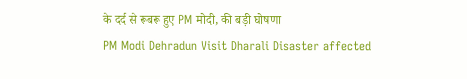के दर्द से रूबरू हुए PM मोदी, की बड़ी घोषणा
PM Modi Dehradun Visit Dharali Disaster affected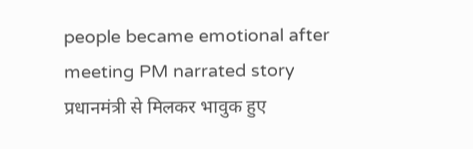people became emotional after meeting PM narrated story
प्रधानमंत्री से मिलकर भावुक हुए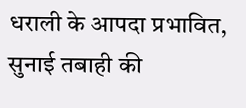धराली के आपदा प्रभावित, सुनाई तबाही की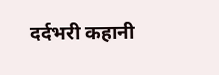दर्दभरी कहानी